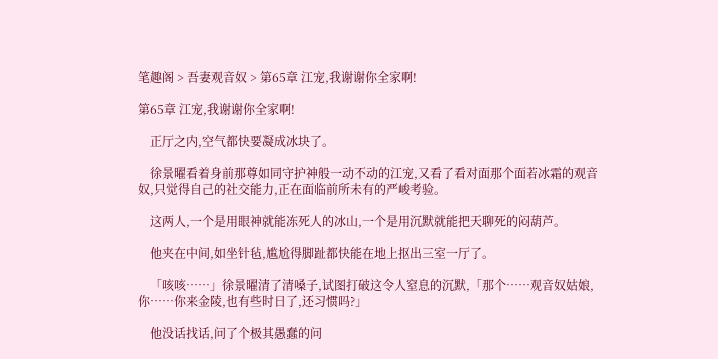笔趣阁 > 吾妻观音奴 > 第65章 江宠,我谢谢你全家啊!

第65章 江宠,我谢谢你全家啊!

    正厅之内,空气都快要凝成冰块了。

    徐景曜看着身前那尊如同守护神般一动不动的江宠,又看了看对面那个面若冰霜的观音奴,只觉得自己的社交能力,正在面临前所未有的严峻考验。

    这两人,一个是用眼神就能冻死人的冰山,一个是用沉默就能把天聊死的闷葫芦。

    他夹在中间,如坐针毡,尴尬得脚趾都快能在地上抠出三室一厅了。

    「咳咳……」徐景曜清了清嗓子,试图打破这令人窒息的沉默,「那个……观音奴姑娘,你……你来金陵,也有些时日了,还习惯吗?」

    他没话找话,问了个极其愚蠢的问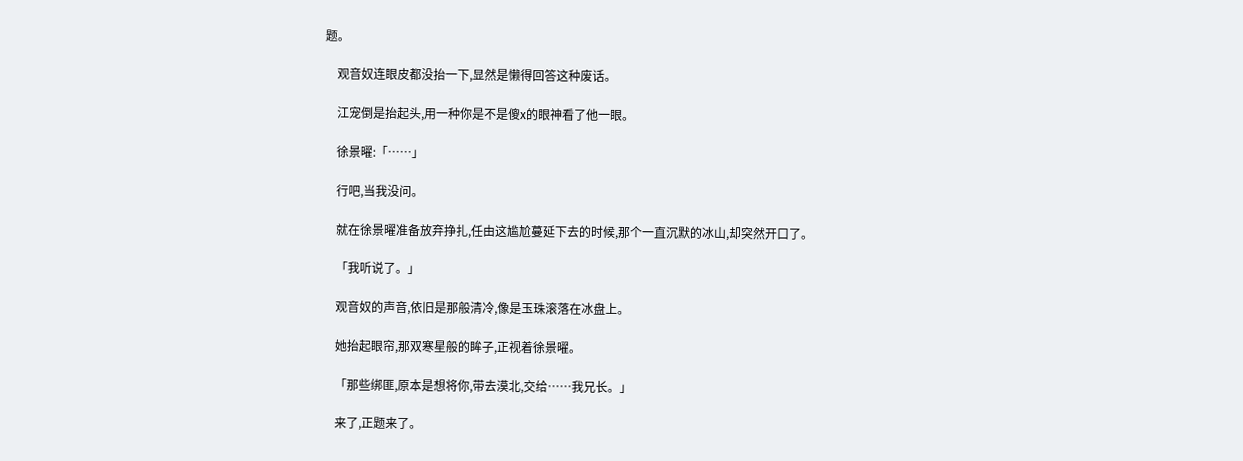题。

    观音奴连眼皮都没抬一下,显然是懒得回答这种废话。

    江宠倒是抬起头,用一种你是不是傻x的眼神看了他一眼。

    徐景曜:「……」

    行吧,当我没问。

    就在徐景曜准备放弃挣扎,任由这尴尬蔓延下去的时候,那个一直沉默的冰山,却突然开口了。

    「我听说了。」

    观音奴的声音,依旧是那般清冷,像是玉珠滚落在冰盘上。

    她抬起眼帘,那双寒星般的眸子,正视着徐景曜。

    「那些绑匪,原本是想将你,带去漠北,交给……我兄长。」

    来了,正题来了。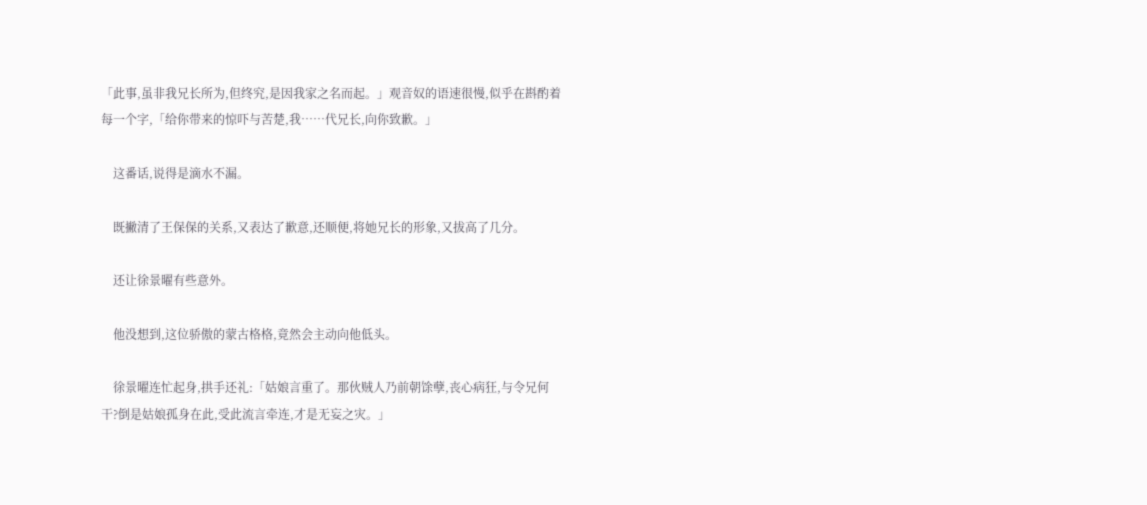「此事,虽非我兄长所为,但终究,是因我家之名而起。」观音奴的语速很慢,似乎在斟酌着每一个字,「给你带来的惊吓与苦楚,我……代兄长,向你致歉。」

    这番话,说得是滴水不漏。

    既撇清了王保保的关系,又表达了歉意,还顺便,将她兄长的形象,又拔高了几分。

    还让徐景曜有些意外。

    他没想到,这位骄傲的蒙古格格,竟然会主动向他低头。

    徐景曜连忙起身,拱手还礼:「姑娘言重了。那伙贼人乃前朝馀孽,丧心病狂,与令兄何干?倒是姑娘孤身在此,受此流言牵连,才是无妄之灾。」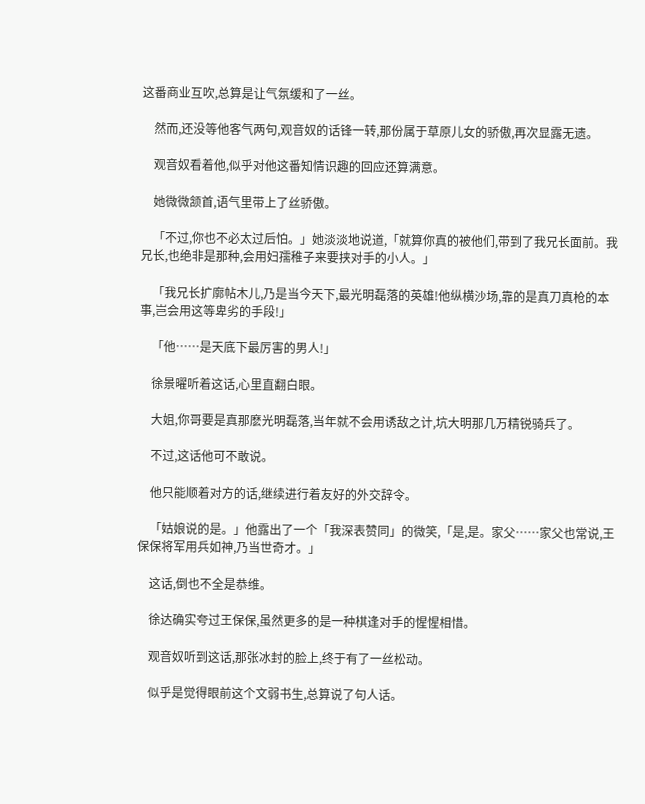这番商业互吹,总算是让气氛缓和了一丝。

    然而,还没等他客气两句,观音奴的话锋一转,那份属于草原儿女的骄傲,再次显露无遗。

    观音奴看着他,似乎对他这番知情识趣的回应还算满意。

    她微微颔首,语气里带上了丝骄傲。

    「不过,你也不必太过后怕。」她淡淡地说道,「就算你真的被他们,带到了我兄长面前。我兄长,也绝非是那种,会用妇孺稚子来要挟对手的小人。」

    「我兄长扩廓帖木儿,乃是当今天下,最光明磊落的英雄!他纵横沙场,靠的是真刀真枪的本事,岂会用这等卑劣的手段!」

    「他……是天底下最厉害的男人!」

    徐景曜听着这话,心里直翻白眼。

    大姐,你哥要是真那麽光明磊落,当年就不会用诱敌之计,坑大明那几万精锐骑兵了。

    不过,这话他可不敢说。

    他只能顺着对方的话,继续进行着友好的外交辞令。

    「姑娘说的是。」他露出了一个「我深表赞同」的微笑,「是,是。家父……家父也常说,王保保将军用兵如神,乃当世奇才。」

    这话,倒也不全是恭维。

    徐达确实夸过王保保,虽然更多的是一种棋逢对手的惺惺相惜。

    观音奴听到这话,那张冰封的脸上,终于有了一丝松动。

    似乎是觉得眼前这个文弱书生,总算说了句人话。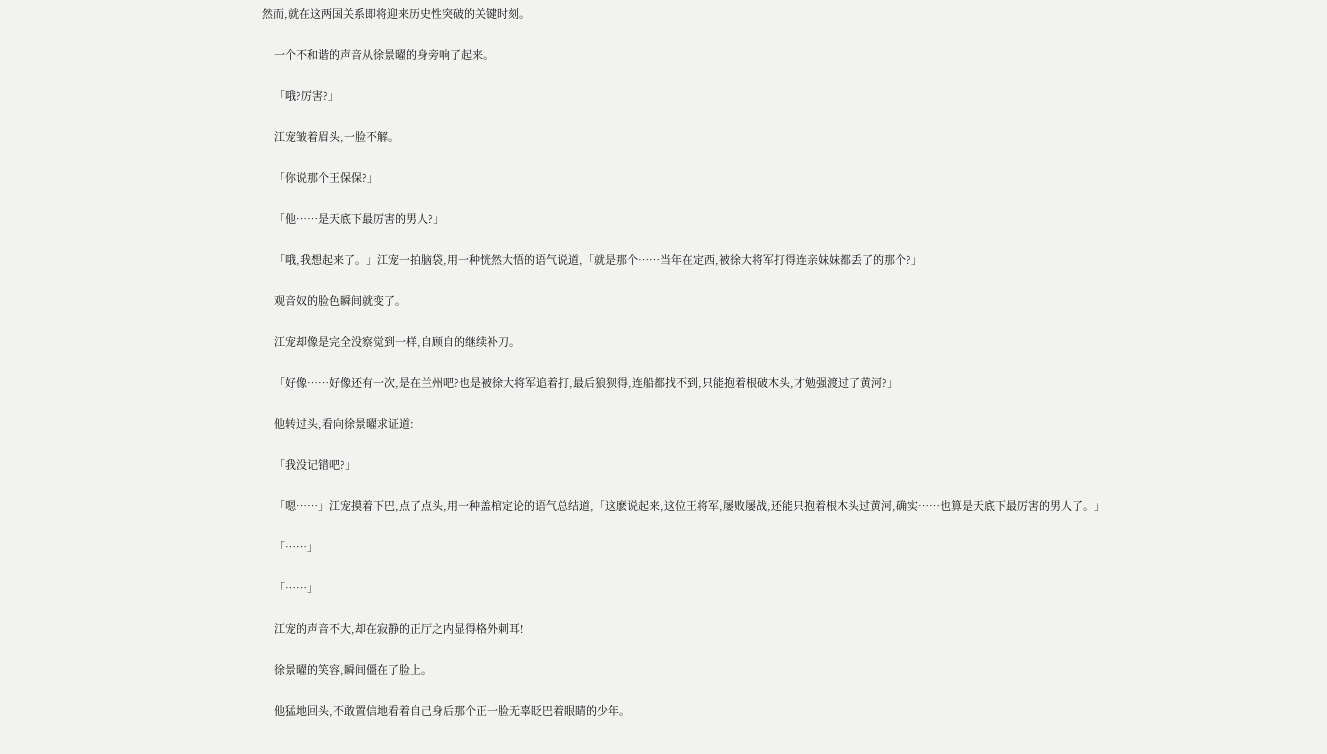然而,就在这两国关系即将迎来历史性突破的关键时刻。

    一个不和谐的声音从徐景曜的身旁响了起来。

    「哦?厉害?」

    江宠皱着眉头,一脸不解。

    「你说那个王保保?」

    「他……是天底下最厉害的男人?」

    「哦,我想起来了。」江宠一拍脑袋,用一种恍然大悟的语气说道,「就是那个……当年在定西,被徐大将军打得连亲妹妹都丢了的那个?」

    观音奴的脸色瞬间就变了。

    江宠却像是完全没察觉到一样,自顾自的继续补刀。

    「好像……好像还有一次,是在兰州吧?也是被徐大将军追着打,最后狼狈得,连船都找不到,只能抱着根破木头,才勉强渡过了黄河?」

    他转过头,看向徐景曜求证道:

    「我没记错吧?」

    「嗯……」江宠摸着下巴,点了点头,用一种盖棺定论的语气总结道,「这麽说起来,这位王将军,屡败屡战,还能只抱着根木头过黄河,确实……也算是天底下最厉害的男人了。」

    「……」

    「……」

    江宠的声音不大,却在寂静的正厅之内显得格外刺耳!

    徐景曜的笑容,瞬间僵在了脸上。

    他猛地回头,不敢置信地看着自己身后那个正一脸无辜眨巴着眼睛的少年。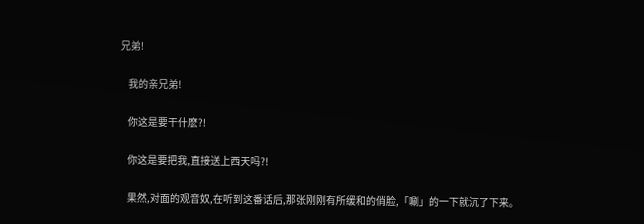兄弟!

    我的亲兄弟!

    你这是要干什麽?!

    你这是要把我,直接送上西天吗?!

    果然,对面的观音奴,在听到这番话后,那张刚刚有所缓和的俏脸,「唰」的一下就沉了下来。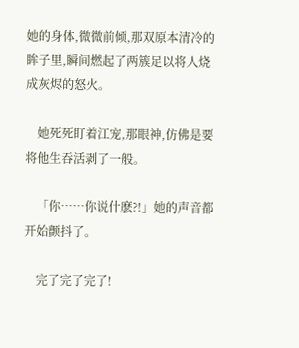她的身体,微微前倾,那双原本清冷的眸子里,瞬间燃起了两簇足以将人烧成灰烬的怒火。

    她死死盯着江宠,那眼神,仿佛是要将他生吞活剥了一般。

    「你……你说什麽?!」她的声音都开始颤抖了。

    完了完了完了!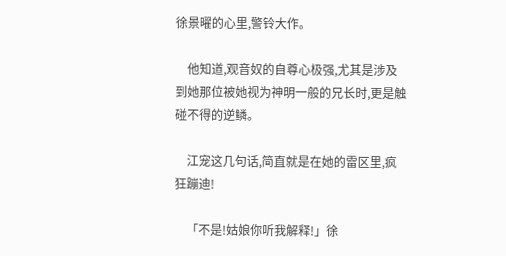徐景曜的心里,警铃大作。

    他知道,观音奴的自尊心极强,尤其是涉及到她那位被她视为神明一般的兄长时,更是触碰不得的逆鳞。

    江宠这几句话,简直就是在她的雷区里,疯狂蹦迪!

    「不是!姑娘你听我解释!」徐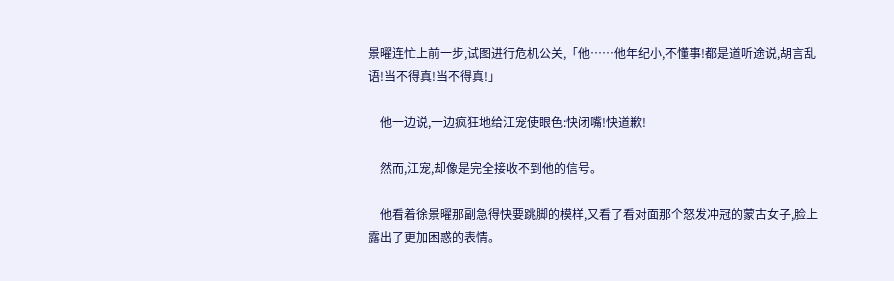景曜连忙上前一步,试图进行危机公关,「他……他年纪小,不懂事!都是道听途说,胡言乱语!当不得真!当不得真!」

    他一边说,一边疯狂地给江宠使眼色:快闭嘴!快道歉!

    然而,江宠,却像是完全接收不到他的信号。

    他看着徐景曜那副急得快要跳脚的模样,又看了看对面那个怒发冲冠的蒙古女子,脸上露出了更加困惑的表情。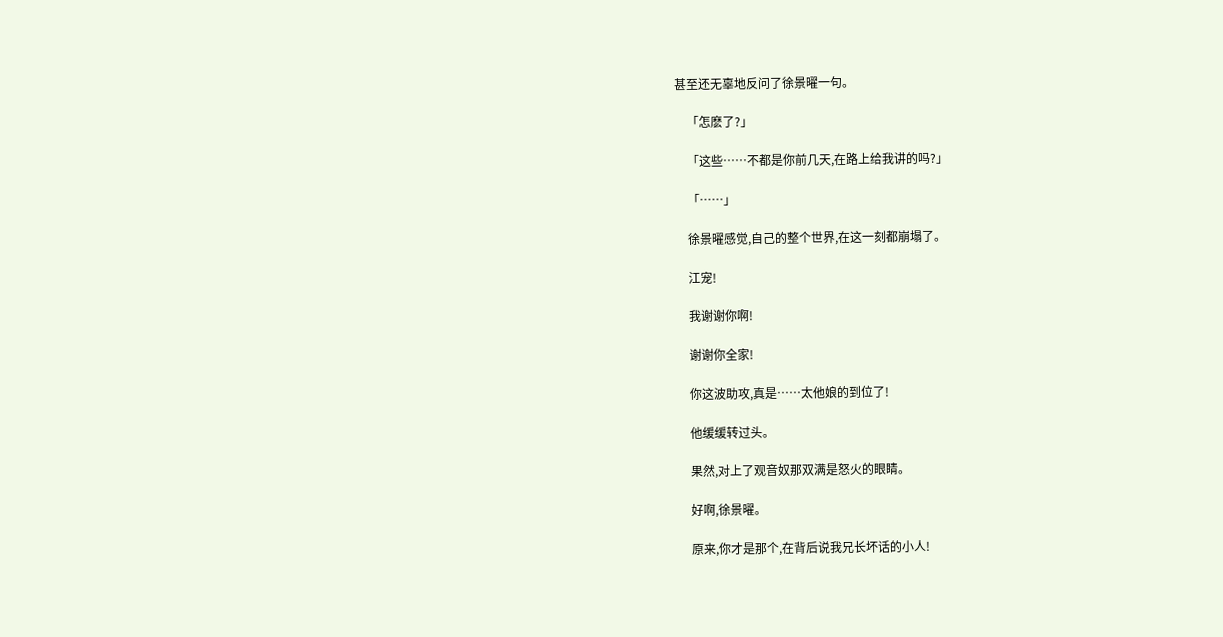甚至还无辜地反问了徐景曜一句。

    「怎麽了?」

    「这些……不都是你前几天,在路上给我讲的吗?」

    「……」

    徐景曜感觉,自己的整个世界,在这一刻都崩塌了。

    江宠!

    我谢谢你啊!

    谢谢你全家!

    你这波助攻,真是……太他娘的到位了!

    他缓缓转过头。

    果然,对上了观音奴那双满是怒火的眼睛。

    好啊,徐景曜。

    原来,你才是那个,在背后说我兄长坏话的小人!